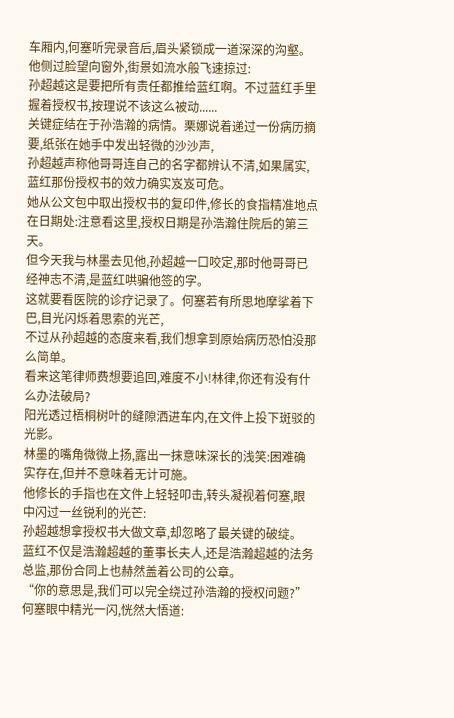车厢内,何塞听完录音后,眉头紧锁成一道深深的沟壑。他侧过脸望向窗外,街景如流水般飞速掠过:
孙超越这是要把所有责任都推给蓝红啊。不过蓝红手里握着授权书,按理说不该这么被动......
关键症结在于孙浩瀚的病情。栗娜说着递过一份病历摘要,纸张在她手中发出轻微的沙沙声,
孙超越声称他哥哥连自己的名字都辨认不清,如果属实,蓝红那份授权书的效力确实岌岌可危。
她从公文包中取出授权书的复印件,修长的食指精准地点在日期处:注意看这里,授权日期是孙浩瀚住院后的第三天。
但今天我与林墨去见他,孙超越一口咬定,那时他哥哥已经神志不清,是蓝红哄骗他签的字。
这就要看医院的诊疗记录了。何塞若有所思地摩挲着下巴,目光闪烁着思索的光芒,
不过从孙超越的态度来看,我们想拿到原始病历恐怕没那么简单。
看来这笔律师费想要追回,难度不小!林律,你还有没有什么办法破局?
阳光透过梧桐树叶的缝隙洒进车内,在文件上投下斑驳的光影。
林墨的嘴角微微上扬,露出一抹意味深长的浅笑:困难确实存在,但并不意味着无计可施。
他修长的手指也在文件上轻轻叩击,转头凝视着何塞,眼中闪过一丝锐利的光芒:
孙超越想拿授权书大做文章,却忽略了最关键的破绽。
蓝红不仅是浩瀚超越的董事长夫人,还是浩瀚超越的法务总监,那份合同上也赫然盖着公司的公章。
“你的意思是,我们可以完全绕过孙浩瀚的授权问题?”何塞眼中精光一闪,恍然大悟道: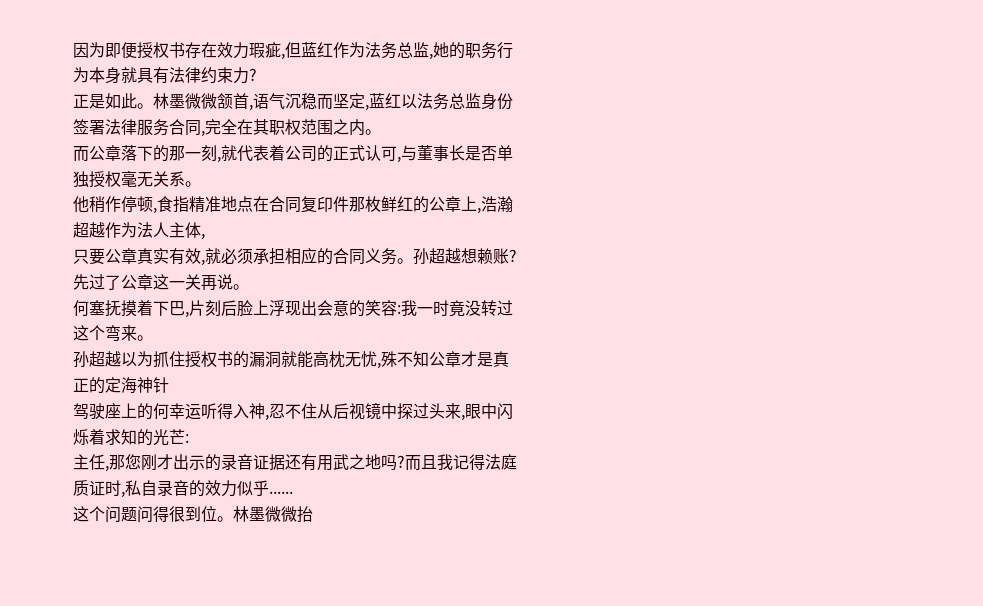因为即便授权书存在效力瑕疵,但蓝红作为法务总监,她的职务行为本身就具有法律约束力?
正是如此。林墨微微颔首,语气沉稳而坚定,蓝红以法务总监身份签署法律服务合同,完全在其职权范围之内。
而公章落下的那一刻,就代表着公司的正式认可,与董事长是否单独授权毫无关系。
他稍作停顿,食指精准地点在合同复印件那枚鲜红的公章上,浩瀚超越作为法人主体,
只要公章真实有效,就必须承担相应的合同义务。孙超越想赖账?先过了公章这一关再说。
何塞抚摸着下巴,片刻后脸上浮现出会意的笑容:我一时竟没转过这个弯来。
孙超越以为抓住授权书的漏洞就能高枕无忧,殊不知公章才是真正的定海神针
驾驶座上的何幸运听得入神,忍不住从后视镜中探过头来,眼中闪烁着求知的光芒:
主任,那您刚才出示的录音证据还有用武之地吗?而且我记得法庭质证时,私自录音的效力似乎......
这个问题问得很到位。林墨微微抬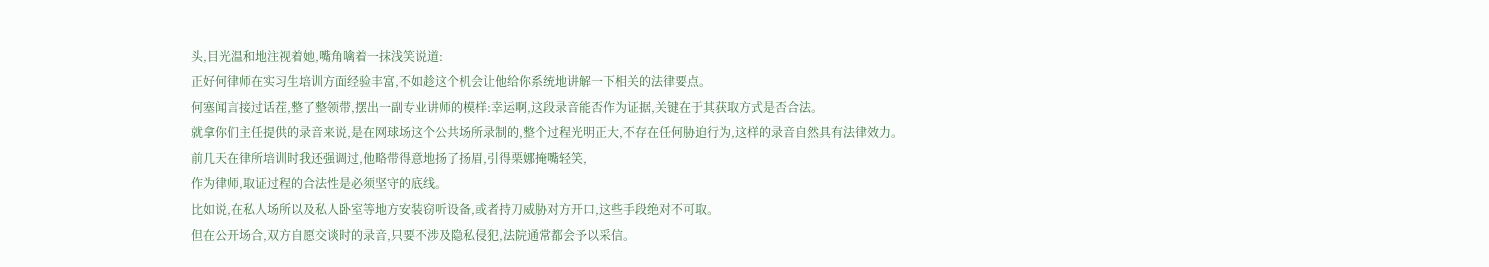头,目光温和地注视着她,嘴角噙着一抹浅笑说道:
正好何律师在实习生培训方面经验丰富,不如趁这个机会让他给你系统地讲解一下相关的法律要点。
何塞闻言接过话茬,整了整领带,摆出一副专业讲师的模样:幸运啊,这段录音能否作为证据,关键在于其获取方式是否合法。
就拿你们主任提供的录音来说,是在网球场这个公共场所录制的,整个过程光明正大,不存在任何胁迫行为,这样的录音自然具有法律效力。
前几天在律所培训时我还强调过,他略带得意地扬了扬眉,引得栗娜掩嘴轻笑,
作为律师,取证过程的合法性是必须坚守的底线。
比如说,在私人场所以及私人卧室等地方安装窃听设备,或者持刀威胁对方开口,这些手段绝对不可取。
但在公开场合,双方自愿交谈时的录音,只要不涉及隐私侵犯,法院通常都会予以采信。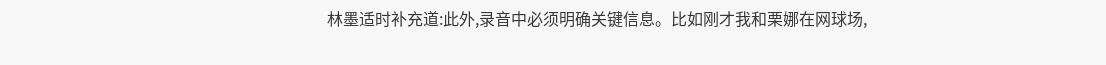林墨适时补充道:此外,录音中必须明确关键信息。比如刚才我和栗娜在网球场,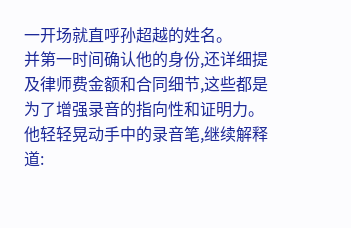一开场就直呼孙超越的姓名。
并第一时间确认他的身份,还详细提及律师费金额和合同细节,这些都是为了增强录音的指向性和证明力。
他轻轻晃动手中的录音笔,继续解释道: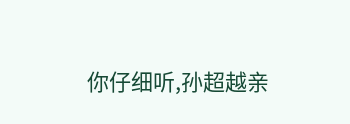你仔细听,孙超越亲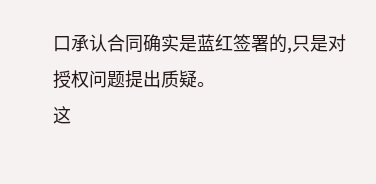口承认合同确实是蓝红签署的,只是对授权问题提出质疑。
这